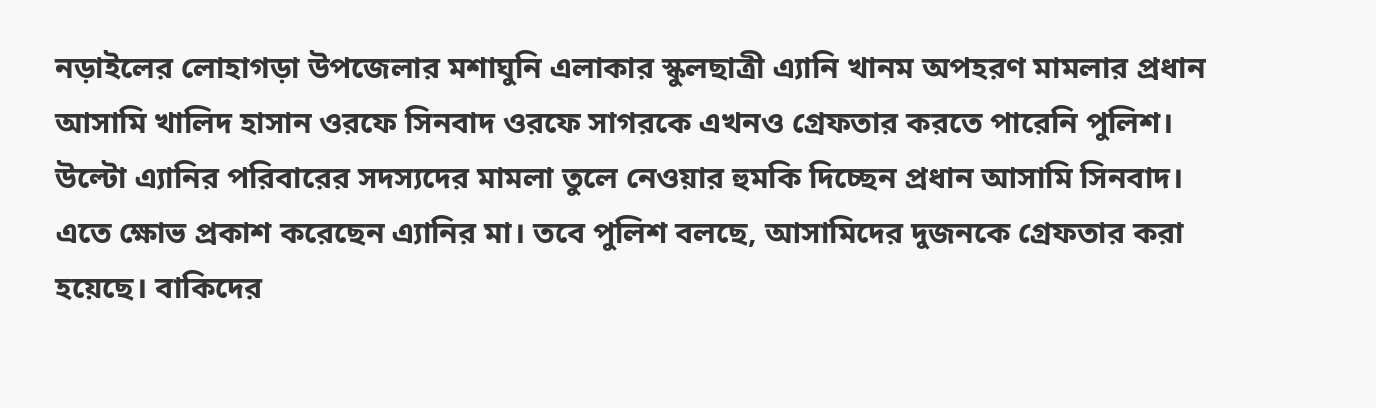নড়াইলের লোহাগড়া উপজেলার মশাঘুনি এলাকার স্কুলছাত্রী এ্যানি খানম অপহরণ মামলার প্রধান আসামি খালিদ হাসান ওরফে সিনবাদ ওরফে সাগরকে এখনও গ্রেফতার করতে পারেনি পুলিশ। উল্টো এ্যানির পরিবারের সদস্যদের মামলা তুলে নেওয়ার হুমকি দিচ্ছেন প্রধান আসামি সিনবাদ। এতে ক্ষোভ প্রকাশ করেছেন এ্যানির মা। তবে পুলিশ বলছে, আসামিদের দুজনকে গ্রেফতার করা হয়েছে। বাকিদের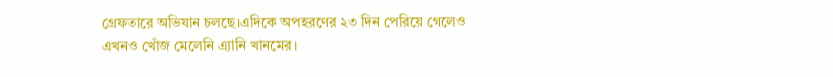গ্রেফতারে অভিযান চলছে।এদিকে অপহরণের ২৩ দিন পেরিয়ে গেলেও এখনও খোঁজ মেলেনি এ্যানি খানমের।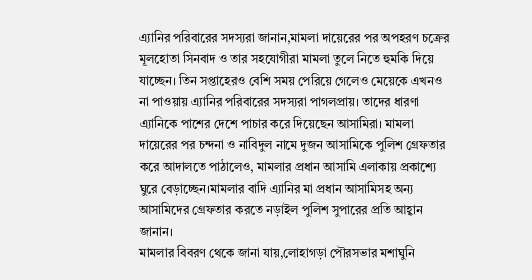এ্যানির পরিবারের সদস্যরা জানান,মামলা দায়েরের পর অপহরণ চক্রের মূলহোতা সিনবাদ ও তার সহযোগীরা মামলা তুলে নিতে হুমকি দিয়ে যাচ্ছেন। তিন সপ্তাহেরও বেশি সময় পেরিয়ে গেলেও মেয়েকে এখনও না পাওয়ায় এ্যানির পরিবারের সদস্যরা পাগলপ্রায়। তাদের ধারণা এ্যানিকে পাশের দেশে পাচার করে দিয়েছেন আসামিরা। মামলা দায়েরের পর চন্দনা ও নাবিদুল নামে দুজন আসামিকে পুলিশ গ্রেফতার করে আদালতে পাঠালেও, মামলার প্রধান আসামি এলাকায় প্রকাশ্যে ঘুরে বেড়াচ্ছেন।মামলার বাদি এ্যানির মা প্রধান আসামিসহ অন্য আসামিদের গ্রেফতার করতে নড়াইল পুলিশ সুপারের প্রতি আহ্বান জানান।
মামলার বিবরণ থেকে জানা যায়,লোহাগড়া পৌরসভার মশাঘুনি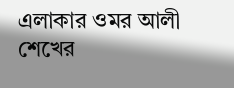এলাকার ওমর আলী শেখের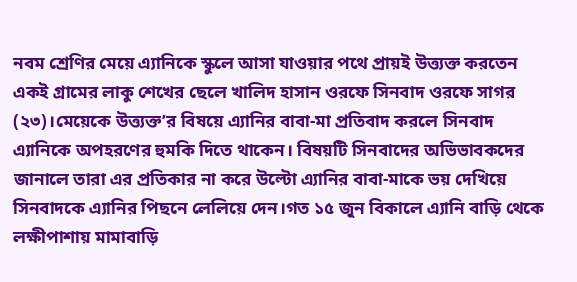নবম শ্রেণির মেয়ে এ্যানিকে স্কুলে আসা যাওয়ার পথে প্রায়ই উত্ত্যক্ত করতেন একই গ্রামের লাকু শেখের ছেলে খালিদ হাসান ওরফে সিনবাদ ওরফে সাগর (২৩)।মেয়েকে উত্ত্যক্ত’র বিষয়ে এ্যানির বাবা-মা প্রতিবাদ করলে সিনবাদ এ্যানিকে অপহরণের হুমকি দিতে থাকেন। বিষয়টি সিনবাদের অভিভাবকদের জানালে তারা এর প্রতিকার না করে উল্টো এ্যানির বাবা-মাকে ভয় দেখিয়ে সিনবাদকে এ্যানির পিছনে লেলিয়ে দেন।গত ১৫ জুন বিকালে এ্যানি বাড়ি থেকে লক্ষীপাশায় মামাবাড়ি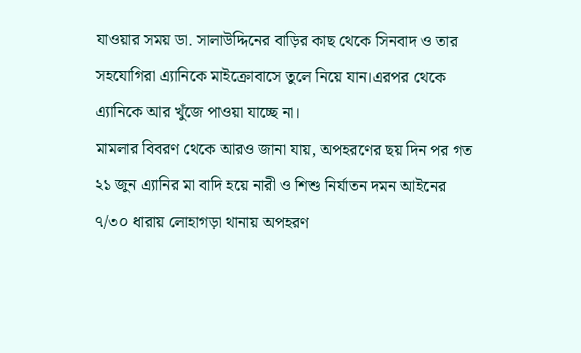যাওয়ার সময় ডা. সালাউদ্দিনের বাড়ির কাছ থেকে সিনবাদ ও তার সহযোগিরা এ্যানিকে মাইক্রোবাসে তুলে নিয়ে যান।এরপর থেকে এ্যানিকে আর খুঁজে পাওয়া যাচ্ছে না।
মামলার বিবরণ থেকে আরও জানা যায়, অপহরণের ছয় দিন পর গত ২১ জুন এ্যানির মা বাদি হয়ে নারী ও শিশু নির্যাতন দমন আইনের ৭/৩০ ধারায় লোহাগড়া থানায় অপহরণ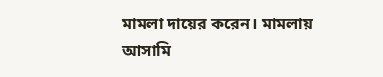মামলা দায়ের করেন। মামলায় আসামি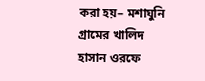করা হয়– মশাঘুনি গ্রামের খালিদ হাসান ওরফে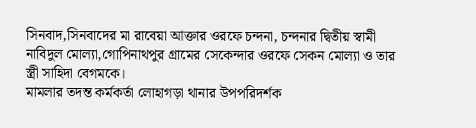সিনবাদ,সিনবাদের মা রাবেয়া আক্তার ওরফে চন্দনা, চন্দনার দ্বিতীয় স্বামী নাবিদুল মোল্যা,গোপিনাথপুর গ্রামের সেকেন্দার ওরফে সেকন মোল্যা ও তার স্ত্রী সাহিদা বেগমকে।
মামলার তদন্ত কর্মকর্তা লোহাগড়া থানার উপপরিদর্শক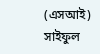(এসআই) সাইফুল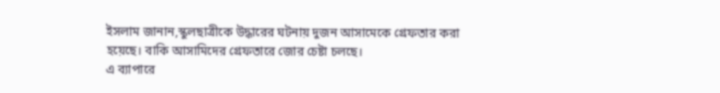ইসলাম জানান,স্কুলছাত্রীকে উদ্ধারের ঘটনায় দুজন আসামেকে গ্রেফতার করা হয়েছে। বাকি আসামিদের গ্রেফতারে জোর চেষ্টা চলছে।
এ ব্যাপারে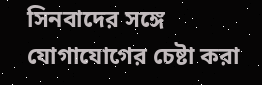সিনবাদের সঙ্গে যোগাযোগের চেষ্টা করা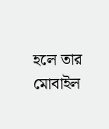হলে তার মোবাইল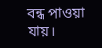বন্ধ পাওয়া যায়।